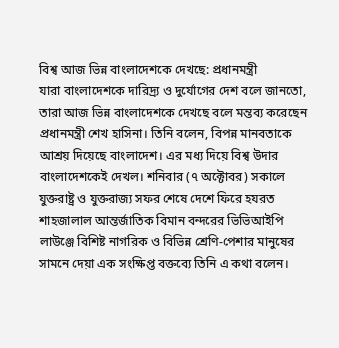বিশ্ব আজ ভিন্ন বাংলাদেশকে দেখছে: প্রধানমন্ত্রী
যারা বাংলাদেশকে দারিদ্র্য ও দুর্যোগের দেশ বলে জানতো, তারা আজ ভিন্ন বাংলাদেশকে দেখছে বলে মন্তব্য করেছেন প্রধানমন্ত্রী শেখ হাসিনা। তিনি বলেন, বিপন্ন মানবতাকে আশ্রয় দিয়েছে বাংলাদেশ। এর মধ্য দিয়ে বিশ্ব উদার বাংলাদেশকেই দেখল। শনিবার (৭ অক্টোবর) সকালে যুক্তরাষ্ট্র ও যুক্তরাজ্য সফর শেষে দেশে ফিরে হযরত শাহজালাল আন্তর্জাতিক বিমান বন্দরের ভিভিআইপি লাউঞ্জে বিশিষ্ট নাগরিক ও বিভিন্ন শ্রেণি-পেশার মানুষের সামনে দেয়া এক সংক্ষিপ্ত বক্তব্যে তিনি এ কথা বলেন।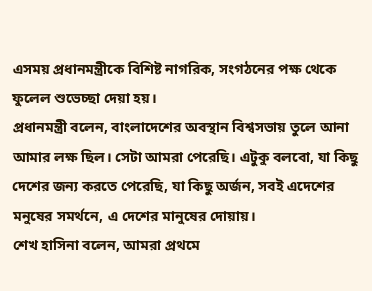এসময় প্রধানমন্ত্রীকে বিশিষ্ট নাগরিক, সংগঠনের পক্ষ থেকে ফুলেল শুভেচ্ছা দেয়া হয়।
প্রধানমন্ত্রী বলেন, বাংলাদেশের অবস্থান বিশ্বসভায় তুলে আনা আমার লক্ষ ছিল। সেটা আমরা পেরেছি। এটুকু বলবো, যা কিছু দেশের জন্য করতে পেরেছি, যা কিছু অর্জন, সবই এদেশের মনুষের সমর্থনে, এ দেশের মানুষের দোয়ায়।
শেখ হাসিনা বলেন, আমরা প্রথমে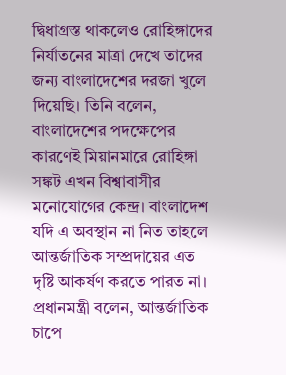দ্বিধাগ্রস্ত থাকলেও রোহিঙ্গাদের নির্যাতনের মাত্রা দেখে তাদের জন্য বাংলাদেশের দরজা খুলে দিয়েছি। তিনি বলেন, বাংলাদেশের পদক্ষেপের কারণেই মিয়ানমারে রোহিঙ্গা সঙ্কট এখন বিশ্বাবাসীর মনোযোগের কেন্দ্র। বাংলাদেশ যদি এ অবস্থান না নিত তাহলে আন্তর্জাতিক সম্প্রদায়ের এত দৃষ্টি আকর্ষণ করতে পারত না।
প্রধানমন্ত্রী বলেন, আন্তর্জাতিক চাপে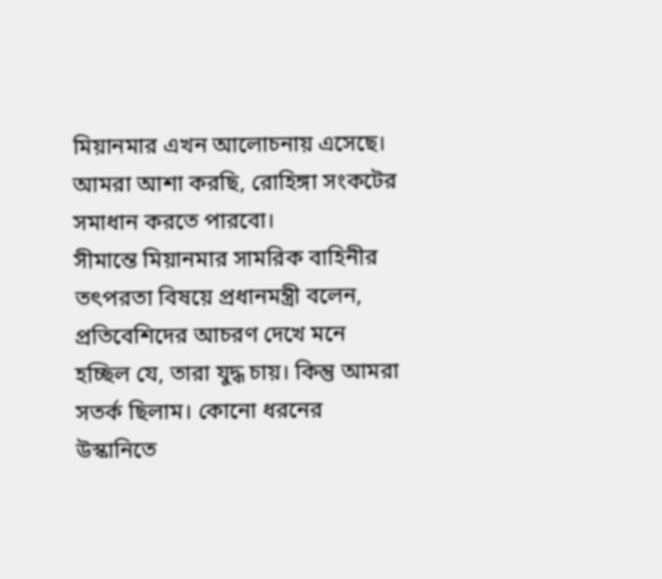মিয়ানমার এখন আলোচনায় এসেছে। আমরা আশা করছি, রোহিঙ্গা সংকটের সমাধান করতে পারবো।
সীমান্তে মিয়ানমার সামরিক বাহিনীর তৎপরতা বিষয়ে প্রধানমন্ত্রী বলেন, প্রতিবেশিদের আচরণ দেখে মনে হচ্ছিল যে, তারা যুদ্ধ চায়। কিন্তু আমরা সতর্ক ছিলাম। কোনো ধরনের উস্কানিতে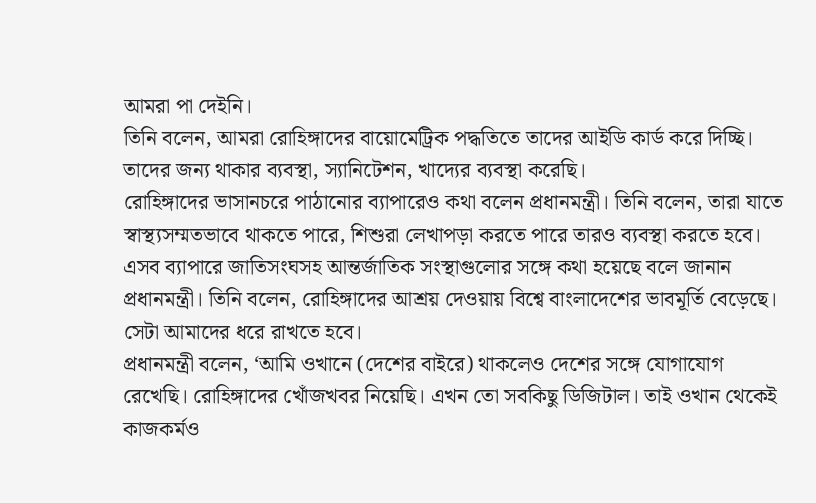আমরা পা দেইনি।
তিনি বলেন, আমরা রোহিঙ্গাদের বায়োমেট্রিক পদ্ধতিতে তাদের আইডি কার্ড করে দিচ্ছি। তাদের জন্য থাকার ব্যবস্থা, স্যানিটেশন, খাদ্যের ব্যবস্থা করেছি।
রোহিঙ্গাদের ভাসানচরে পাঠানোর ব্যাপারেও কথা বলেন প্রধানমন্ত্রী। তিনি বলেন, তারা যাতে স্বাস্থ্যসম্মতভাবে থাকতে পারে, শিশুরা লেখাপড়া করতে পারে তারও ব্যবস্থা করতে হবে। এসব ব্যাপারে জাতিসংঘসহ আন্তর্জাতিক সংস্থাগুলোর সঙ্গে কথা হয়েছে বলে জানান প্রধানমন্ত্রী। তিনি বলেন, রোহিঙ্গাদের আশ্রয় দেওয়ায় বিশ্বে বাংলাদেশের ভাবমূর্তি বেড়েছে। সেটা আমাদের ধরে রাখতে হবে।
প্রধানমন্ত্রী বলেন, ‘আমি ওখানে (দেশের বাইরে) থাকলেও দেশের সঙ্গে যোগাযোগ রেখেছি। রোহিঙ্গাদের খোঁজখবর নিয়েছি। এখন তো সবকিছু ডিজিটাল। তাই ওখান থেকেই কাজকর্মও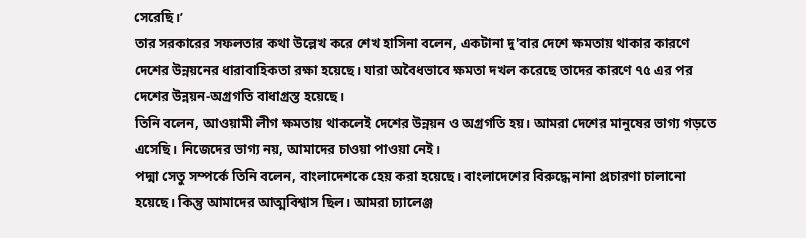সেরেছি।’
তার সরকারের সফলতার কথা উল্লেখ করে শেখ হাসিনা বলেন, একটানা দু'বার দেশে ক্ষমতায় থাকার কারণে দেশের উন্নয়নের ধারাবাহিকতা রক্ষা হয়েছে। যারা অবৈধভাবে ক্ষমতা দখল করেছে তাদের কারণে ৭৫ এর পর দেশের উন্নয়ন-অগ্রগতি বাধাগ্রস্ত হয়েছে।
তিনি বলেন, আওয়ামী লীগ ক্ষমতায় থাকলেই দেশের উন্নয়ন ও অগ্রগতি হয়। আমরা দেশের মানুষের ভাগ্য গড়তে এসেছি। নিজেদের ভাগ্য নয়, আমাদের চাওয়া পাওয়া নেই।
পদ্মা সেতু সম্পর্কে তিনি বলেন, বাংলাদেশকে হেয় করা হয়েছে। বাংলাদেশের বিরুদ্ধে নানা প্রচারণা চালানো হয়েছে। কিন্তু আমাদের আত্মবিশ্বাস ছিল। আমরা চ্যালেঞ্জ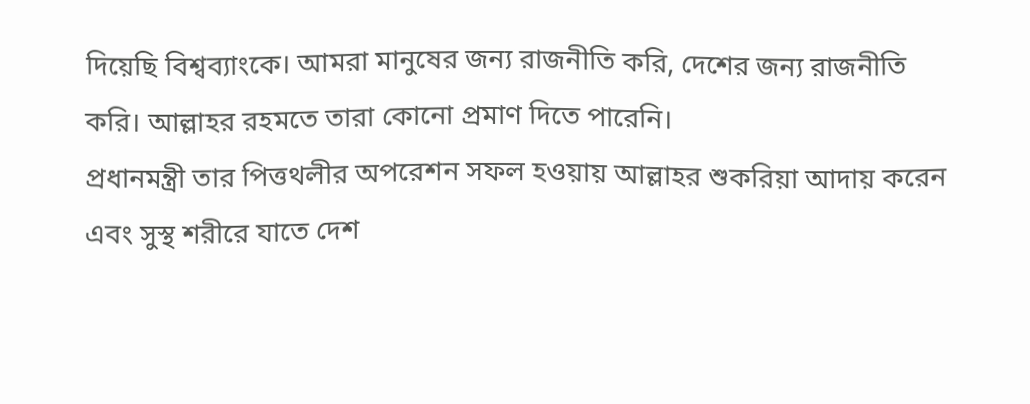দিয়েছি বিশ্বব্যাংকে। আমরা মানুষের জন্য রাজনীতি করি, দেশের জন্য রাজনীতি করি। আল্লাহর রহমতে তারা কোনো প্রমাণ দিতে পারেনি।
প্রধানমন্ত্রী তার পিত্তথলীর অপরেশন সফল হওয়ায় আল্লাহর শুকরিয়া আদায় করেন এবং সুস্থ শরীরে যাতে দেশ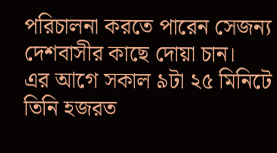পরিচালনা করতে পারেন সেজন্য দেশবাসীর কাছে দোয়া চান।
এর আগে সকাল ৯টা ২৫ মিনিটে তিনি হজরত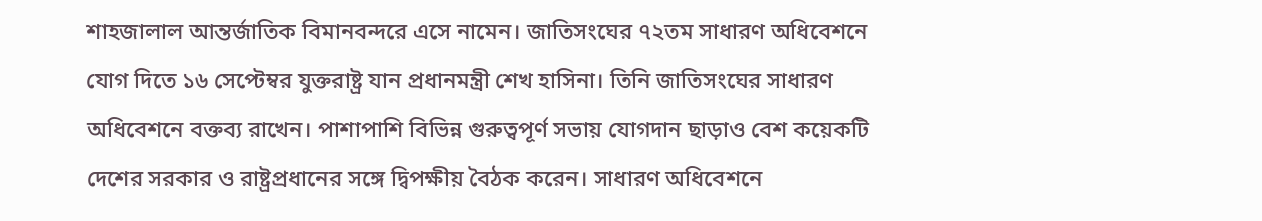শাহজালাল আন্তর্জাতিক বিমানবন্দরে এসে নামেন। জাতিসংঘের ৭২তম সাধারণ অধিবেশনে যোগ দিতে ১৬ সেপ্টেম্বর যুক্তরাষ্ট্র যান প্রধানমন্ত্রী শেখ হাসিনা। তিনি জাতিসংঘের সাধারণ অধিবেশনে বক্তব্য রাখেন। পাশাপাশি বিভিন্ন গুরুত্বপূর্ণ সভায় যোগদান ছাড়াও বেশ কয়েকটি দেশের সরকার ও রাষ্ট্রপ্রধানের সঙ্গে দ্বিপক্ষীয় বৈঠক করেন। সাধারণ অধিবেশনে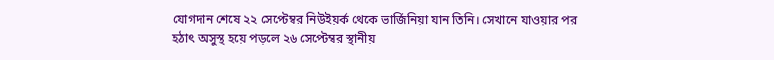যোগদান শেষে ২২ সেপ্টেম্বর নিউইয়র্ক থেকে ভার্জিনিয়া যান তিনি। সেখানে যাওয়ার পর হঠাৎ অসুস্থ হয়ে পড়লে ২৬ সেপ্টেম্বর স্থানীয়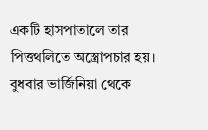একটি হাসপাতালে তার পিত্তথলিতে অস্ত্রোপচার হয়। বুধবার ভার্জিনিয়া থেকে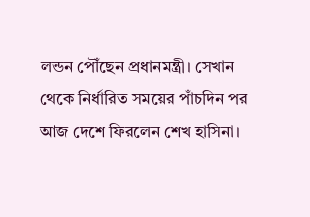লন্ডন পৌঁছেন প্রধানমন্ত্রী। সেখান থেকে নির্ধারিত সময়ের পাঁচদিন পর আজ দেশে ফিরলেন শেখ হাসিনা।